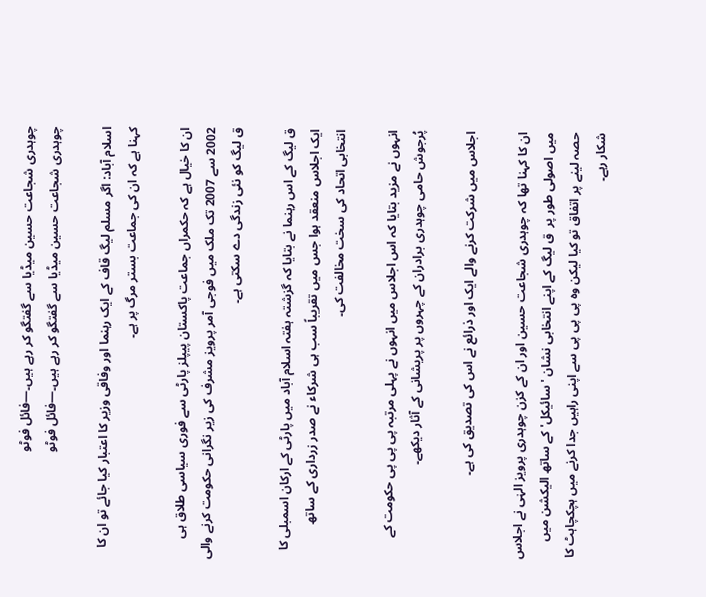چوہدری شجاعت حسین میڈیا سے گفتگو کر رہے ہیں۔—فائل فوٹو
چوہدری شجاعت حسین میڈیا سے گفتگو کر رہے ہیں۔—فائل فوٹو

اسلام آباد: اگر مسلم لیگ قاف کے ایک رہنما اور وفاقی وزیر کا اعتبار کیا جائے تو ان کا کہنا ہے کہ ان کی جماعت بستر مرگ پر ہے۔

ان کا خیال ہے کہ حکمراں جماعت پاکستان پیپلز پارٹی سے فوری سیاسی طلاق ہی 2002 سے 2007 تک ملک میں فوجی آمر پرویز مشرف کی زیر نگرانی حکومت کرنے والی ق لیگ کو نئی زندگی دے سکتی ہے۔

ق لیگ کے اس رہنما نے بتایا کہ گزشتہ ہفتہ اسلام آباد میں پارٹی کے ارکان اسمبلی کا ایک اجلاس منعقد ہوا جس میں تقریباً سب ہی شرکاء نے صدر زرداری کے ساتھ انتخابی اتحاد کی سخت مخالفت کی۔

انہوں نے مزید بتایا کہ اس اجلاس میں انہوں نے پہلی مرتبہ پی پی پی حکومت کے پُرجوش حامی چوہدری برادران کے چہروں پر پریشانی کے آثار دیکھے۔

اجلاس میں شرکت کرنے والے ایک اور ذرائع نے اس کی تصدیق کی ہے۔

ان کا کہنا تھا کہ چوہدری شجاعت حسین اور ان کے کزن چوہدری پرویز الہٰی نے اجلاس میں اصولی طور پر  ق لیگ کے اپنے انتخابی نشان 'سائیکل' کے ساتھ الیکشن میں حصہ لینے پر اتفاق تو کیا لیکن وہ پی پی پی سے اپنی راہیں جدا کرنے میں ہچکچاہٹ کا شکار رہے۔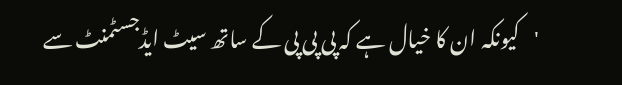'کیونکہ ان کا خیال ہے کہ پی پی پی کے ساتھ سیٹ ایڈجسٹمنٹ سے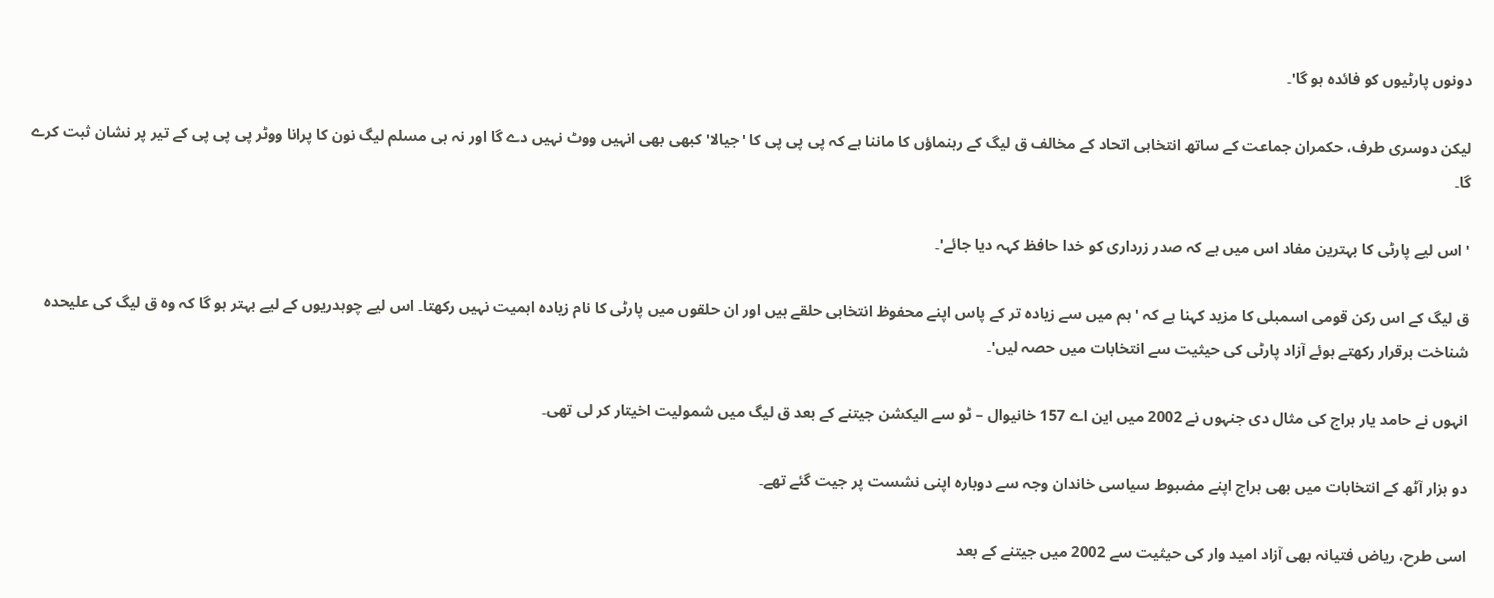دونوں پارٹیوں کو فائدہ ہو گا'۔

لیکن دوسری طرف، حکمران جماعت کے ساتھ انتخابی اتحاد کے مخالف ق لیگ کے رہنماؤں کا ماننا ہے کہ پی پی پی کا 'جیالا' کبھی بھی انہیں ووٹ نہیں دے گا اور نہ ہی مسلم لیگ نون کا پرانا ووٹر پی پی پی کے تیر پر نشان ثبت کرے گا۔

'اس لیے پارٹی کا بہترین مفاد اس میں ہے کہ صدر زرداری کو خدا حافظ کہہ دیا جائے'۔

ق لیگ کے اس رکن قومی اسمبلی کا مزید کہنا ہے کہ ' ہم میں سے زیادہ تر کے پاس اپنے محفوظ انتخابی حلقے ہیں اور ان حلقوں میں پارٹی کا نام زیادہ اہمیت نہیں رکھتا۔ اس لیے چوہدریوں کے لیے بہتر ہو گا کہ وہ ق لیگ کی علیحدہ شناخت برقرار رکھتے ہوئے آزاد پارٹی کی حیثیت سے انتخابات میں حصہ لیں'۔

انہوں نے حامد یار ہراج کی مثال دی جنہوں نے 2002 میں این اے 157 خانیوال – ٹو سے الیکشن جیتنے کے بعد ق لیگ میں شمولیت اخیتار کر لی تھی۔

دو ہزار آٹھ کے انتخابات میں بھی ہراج اپنے مضبوط سیاسی خاندان وجہ سے دوبارہ اپنی نشست پر جیت گئے تھے۔

اسی طرح، ریاض فتیانہ بھی آزاد امید وار کی حیثیت سے 2002 میں جیتنے کے بعد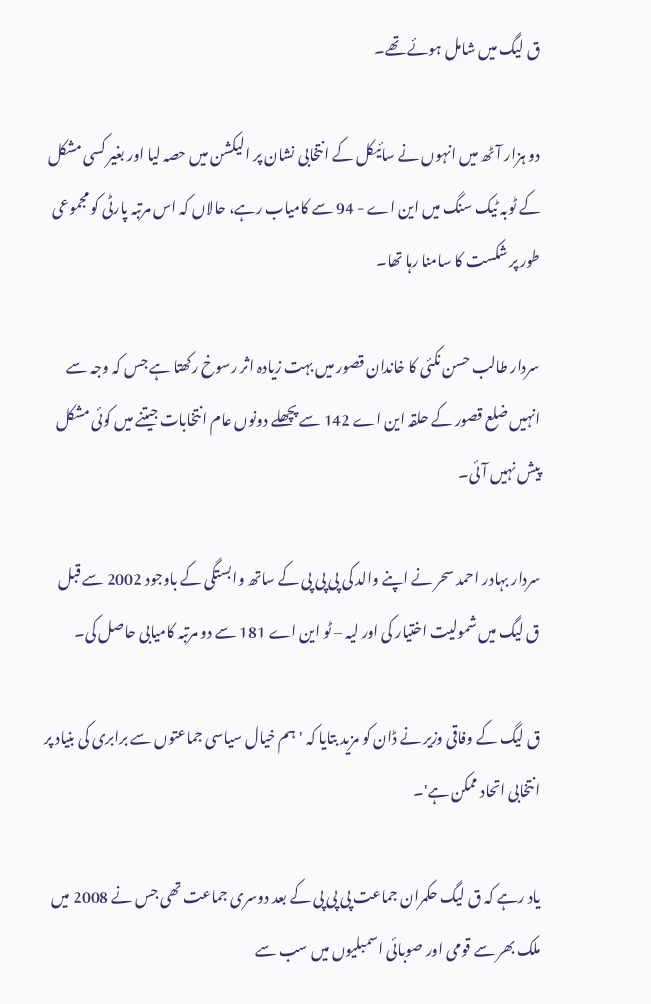ق لیگ میں شامل ہوئے تھے۔

دو ہزار آٹھ میں انہوں نے سائیکل کے انتخابی نشان پر الیکشن میں حصہ لیا اور بغیر کسی مشکل کے ٹوبہ ٹیک سنگ میں این اے - 94 سے کامیاب رہے، حالاں کہ اس مرتبہ پارٹی کو مجموعی طور پر شکست کا سامنا رہا تھا۔

سردار طالب حسن نکئی کا خاندان قصور میں بہت زیادہ اثر رسوخ رکھتا ہے جس کہ وجہ سے انہیں ضلع قصور کے حلقہ این اے 142 سے پچھلے دونوں عام انتخابات جیتنے میں کوئی مشکل پیش نہیں آئی۔

سردار بہادر احمد سحر نے اپنے والد کی پی پی پی کے ساتھ وابستگی کے باوجود 2002 سے قبل ق لیگ میں شمولیت اختیار کی اور لیہ – ٹو این اے 181 سے دو مرتبہ کامیابی حاصل کی۔

ق لیگ کے وفاقی وزیر نے ڈان کو مزید بتایا کہ 'ہم خیال سیاسی جماعتوں سے برابری کی بنیاد پر انتخابی اتحاد ممکن ہے'۔

یاد رہے کہ ق لیگ حکمران جماعت پی پی پی کے بعد دوسری جماعت تھی جس نے 2008 میں ملک بھر سے قومی اور صوبائی اسمبلیوں میں سب سے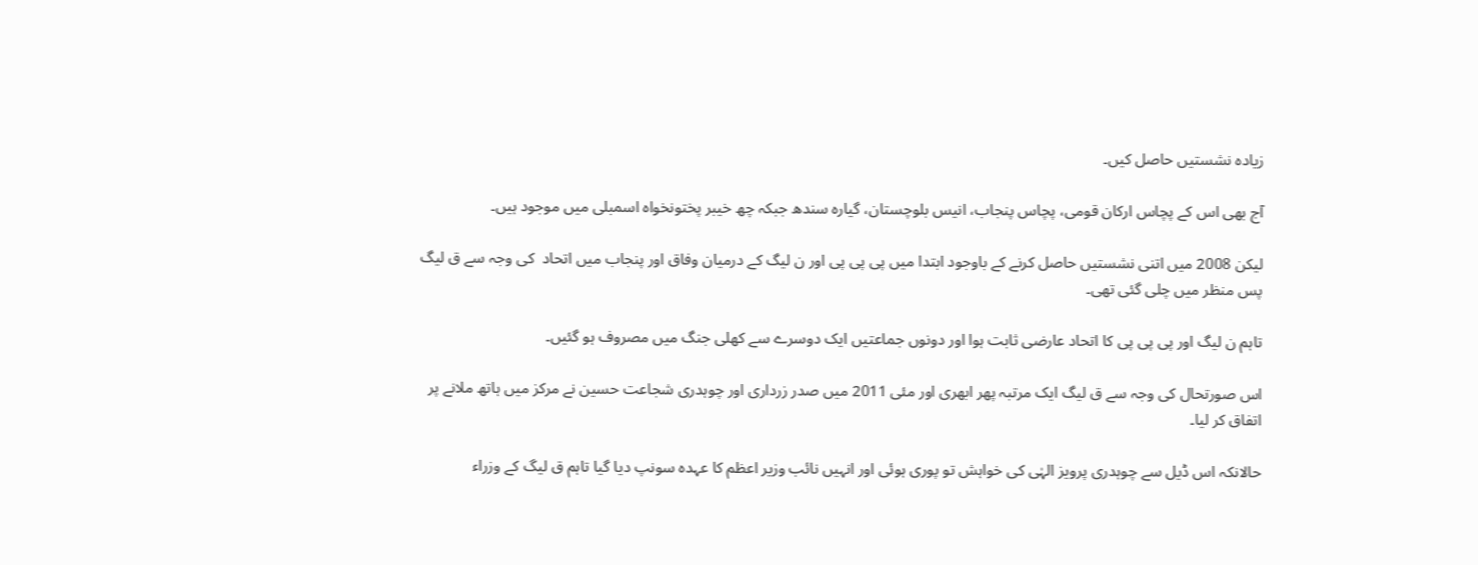زیادہ نشستیں حاصل کیں۔

آج بھی اس کے پچاس ارکان قومی، پچاس پنجاب، انیس بلوچستان، گیارہ سندھ جبکہ چھ خیبر پختونخواہ اسمبلی میں موجود ہیں۔

لیکن 2008 میں اتنی نشستیں حاصل کرنے کے باوجود ابتدا میں پی پی پی اور ن لیگ کے درمیان وفاق اور پنجاب میں اتحاد  کی وجہ سے ق لیگ پس منظر میں چلی گئی تھی۔

تاہم ن لیگ اور پی پی پی کا اتحاد عارضی ثابت ہوا اور دونوں جماعتیں ایک دوسرے سے کھلی جنگ میں مصروف ہو گئیں۔

اس صورتحال کی وجہ سے ق لیگ ایک مرتبہ پھر ابھری اور مئی 2011 میں صدر زرداری اور چوہدری شجاعت حسین نے مرکز میں ہاتھ ملانے پر اتفاق کر لیا۔

حالانکہ اس ڈیل سے چوہدری پرویز الہٰی کی خواہش تو پوری ہوئی اور انہیں نائب وزیر اعظم کا عہدہ سونپ دیا گیا تاہم ق لیگ کے وزراء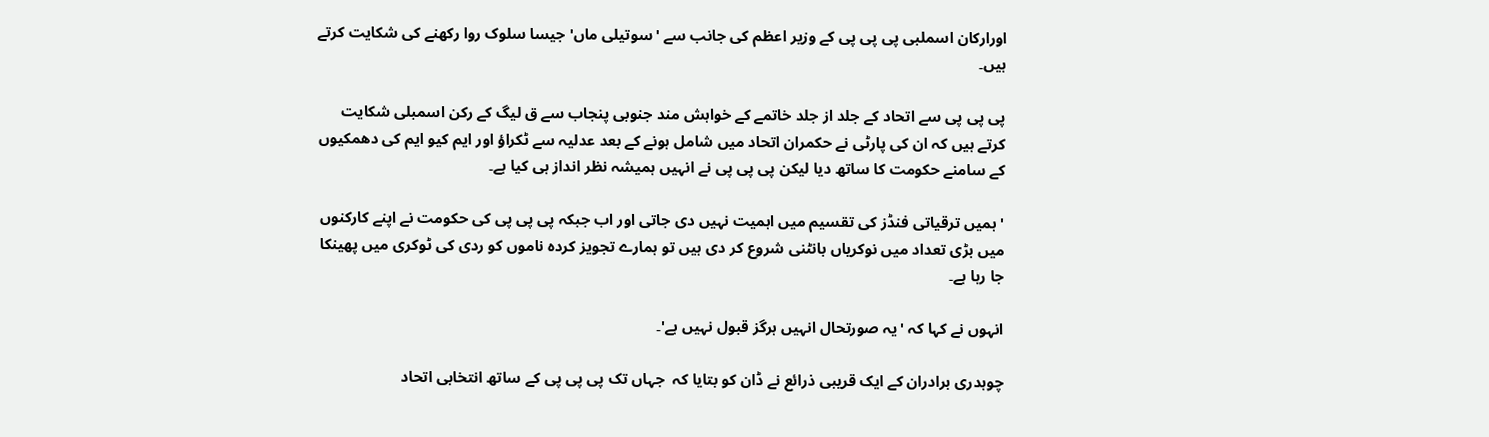اورارکان اسملبی پی پی پی کے وزیر اعظم کی جانب سے 'سوتیلی ماں' جیسا سلوک روا رکھنے کی شکایت کرتے ہیں۔

پی پی پی سے اتحاد کے جلد از جلد خاتمے کے خواہش مند جنوبی پنجاب سے ق لیگ کے رکن اسمبلی شکایت کرتے ہیں کہ ان کی پارٹی نے حکمران اتحاد میں شامل ہونے کے بعد عدلیہ سے ٹکراؤ اور ایم کیو ایم کی دھمکیوں کے سامنے حکومت کا ساتھ دیا لیکن پی پی پی نے انہیں ہمیشہ نظر انداز ہی کیا ہے۔

' ہمیں ترقیاتی فنڈز کی تقسیم میں اہمیت نہیں دی جاتی اور اب جبکہ پی پی پی کی حکومت نے اپنے کارکنوں میں بڑی تعداد میں نوکریاں بانٹنی شروع کر دی ہیں تو ہمارے تجویز کردہ ناموں کو ردی کی ٹوکری میں پھینکا جا رہا ہے۔

انہوں نے کہا کہ 'یہ صورتحال انہیں ہرگز قبول نہیں ہے'۔

چوہدری برادران کے ایک قریبی ذرائع نے ڈان کو بتایا کہ  جہاں تک پی پی پی کے ساتھ انتخابی اتحاد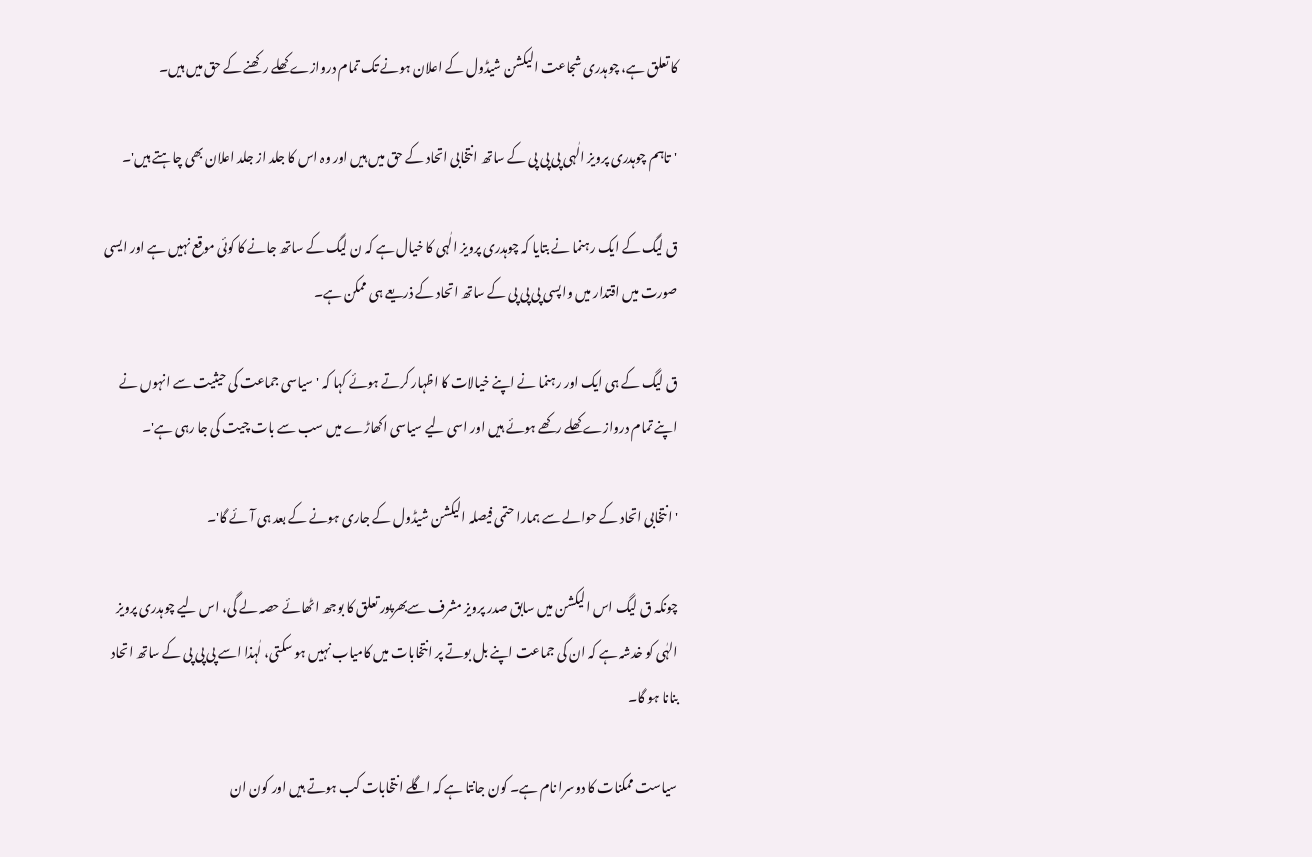کا تعلق ہے، چوہدری شجاعت الیکشن شیڈول کے اعلان ہونے تک تمام دروازے کھلے رکھنے کے حق میں ہیں۔

'تاہم چوہدری پرویز الٰہی پی پی پی کے ساتھ انتخابی اتحاد کے حق میں ہیں اور وہ اس کا جلد از جلد اعلان بھی چاہتے ہیں'۔

ق لیگ کے ایک رہنما نے بتایا کہ چوہدری پرویز الٰہی کا خیال ہے کہ ن لیگ کے ساتھ جانے کا کوئی موقع نہیں ہے اور ایسی صورت میں اقتدار میں واپسی پی پی پی کے ساتھ اتحاد کے ذریعے ہی ممکن ہے۔

ق لیگ کے ہی ایک اور رہنما نے اپنے خیالات کا اظہار کرتے ہوئے کہا کہ 'سیاسی جماعت کی حیثیت سے انہوں نے اپنے تمام دروازے کھلے رکھے ہوئے ہیں اور اسی لیے سیاسی اکھاڑے میں سب سے بات چیت کی جا رہی ہے'۔

' انتخابی اتحاد کے حوالے سے ہمارا حتمی فیصلہ الیکشن شیڈول کے جاری ہونے کے بعد ہی آئے گا'۔

چونکہ ق لیگ اس الیکشن میں سابق صدر پرویز مشرف سےبھرپور تعلق کا بوجھ اٹھائے حصہ لے گی، اس لیے چوہدری پرویز الہٰی کو خدشہ ہے کہ ان کی جماعت اپنے بل بوتے پر انتخابات میں کامیاب نہیں ہو سکتی، لٰہذا اسے پی پی پی کے ساتھ اتحاد بنانا ہو گا۔

سیاست ممکنات کا دوسرا نام ہے۔ کون جانتا ہے کہ اگلے انتخابات کب ہوتے ہیں اور کون ان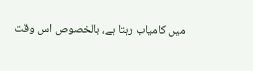میں کامیاب رہتا ہے، بالخصوص اس وقت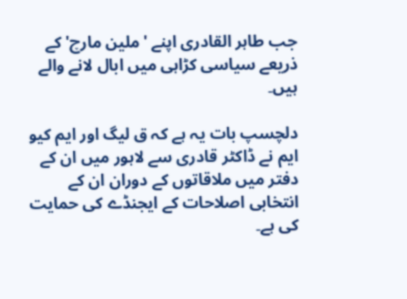جب طاہر القادری اپنے 'ملین مارچ' کے ذریعے سیاسی کڑاہی میں ابال لانے والے ہیں۔

دلچسپ بات یہ ہے کہ ق لیگ اور ایم کیو ایم نے ڈاکٹر قادری سے لاہور میں ان کے دفتر میں ملاقاتوں کے دوران ان کے انتخابی اصلاحات کے ایجنڈے کی حمایت کی ہے۔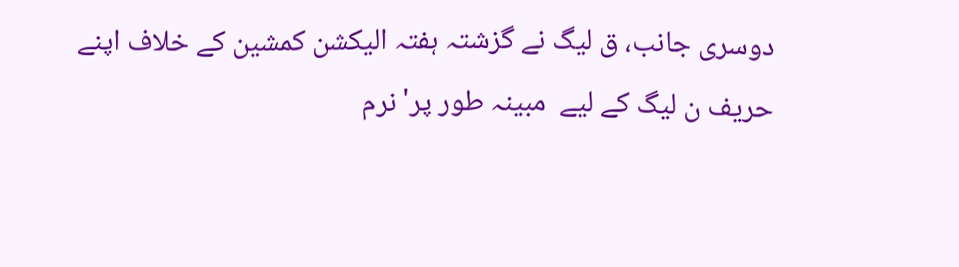دوسری جانب، ق لیگ نے گزشتہ ہفتہ الیکشن کمشین کے خلاف اپنے حریف ن لیگ کے لیے  مبینہ طور پر'نرم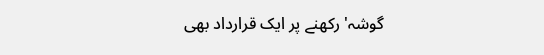گوشہ' رکھنے پر ایک قرارداد بھی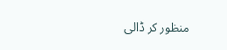منظور کر ڈالی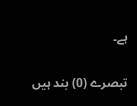ہے۔

تبصرے (0) بند ہیں